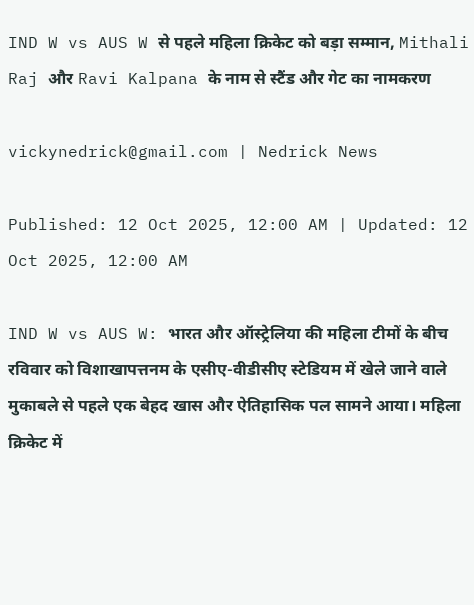IND W vs AUS W से पहले महिला क्रिकेट को बड़ा सम्मान, Mithali Raj और Ravi Kalpana के नाम से स्टैंड और गेट का नामकरण

vickynedrick@gmail.com | Nedrick News

Published: 12 Oct 2025, 12:00 AM | Updated: 12 Oct 2025, 12:00 AM

IND W vs AUS W: भारत और ऑस्ट्रेलिया की महिला टीमों के बीच रविवार को विशाखापत्तनम के एसीए-वीडीसीए स्टेडियम में खेले जाने वाले मुकाबले से पहले एक बेहद खास और ऐतिहासिक पल सामने आया। महिला क्रिकेट में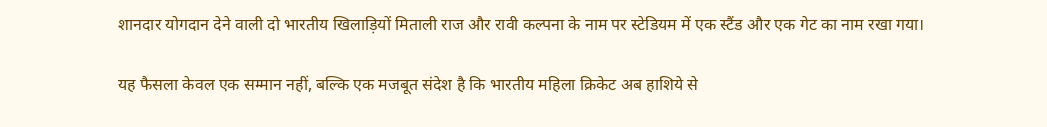शानदार योगदान देने वाली दो भारतीय खिलाड़ियों मिताली राज और रावी कल्पना के नाम पर स्टेडियम में एक स्टैंड और एक गेट का नाम रखा गया।

यह फैसला केवल एक सम्मान नहीं, बल्कि एक मजबूत संदेश है कि भारतीय महिला क्रिकेट अब हाशिये से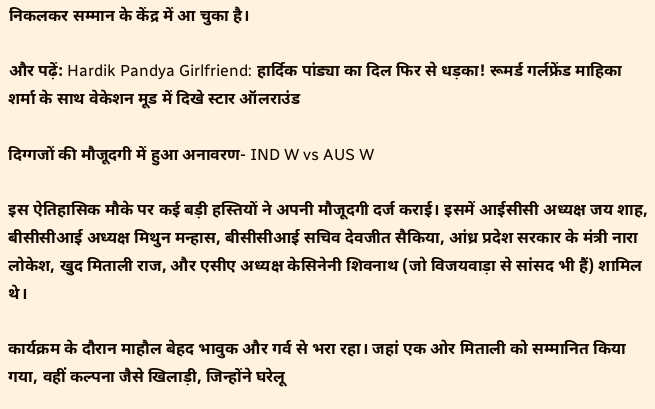निकलकर सम्मान के केंद्र में आ चुका है।

और पढ़ें: Hardik Pandya Girlfriend: हार्दिक पांड्या का दिल फिर से धड़का! रूमर्ड गर्लफ्रेंड माहिका शर्मा के साथ वेकेशन मूड में दिखे स्टार ऑलराउंड

दिग्गजों की मौजूदगी में हुआ अनावरण- IND W vs AUS W

इस ऐतिहासिक मौके पर कई बड़ी हस्तियों ने अपनी मौजूदगी दर्ज कराई। इसमें आईसीसी अध्यक्ष जय शाह, बीसीसीआई अध्यक्ष मिथुन मन्हास, बीसीसीआई सचिव देवजीत सैकिया, आंध्र प्रदेश सरकार के मंत्री नारा लोकेश, खुद मिताली राज, और एसीए अध्यक्ष केसिनेनी शिवनाथ (जो विजयवाड़ा से सांसद भी हैं) शामिल थे।

कार्यक्रम के दौरान माहौल बेहद भावुक और गर्व से भरा रहा। जहां एक ओर मिताली को सम्मानित किया गया, वहीं कल्पना जैसे खिलाड़ी, जिन्होंने घरेलू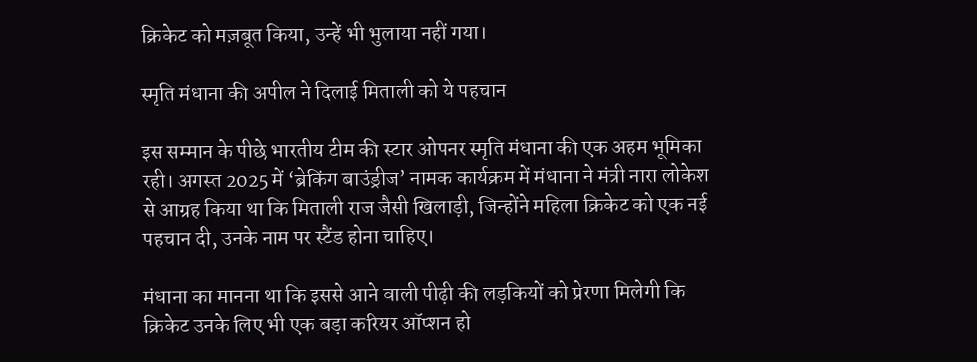क्रिकेट को मज़बूत किया, उन्हें भी भुलाया नहीं गया।

स्मृति मंधाना की अपील ने दिलाई मिताली को ये पहचान

इस सम्मान के पीछे भारतीय टीम की स्टार ओपनर स्मृति मंधाना की एक अहम भूमिका रही। अगस्त 2025 में ‘ब्रेकिंग बाउंड्रीज’ नामक कार्यक्रम में मंधाना ने मंत्री नारा लोकेश से आग्रह किया था कि मिताली राज जैसी खिलाड़ी, जिन्होंने महिला क्रिकेट को एक नई पहचान दी, उनके नाम पर स्टैंड होना चाहिए।

मंधाना का मानना था कि इससे आने वाली पीढ़ी की लड़कियों को प्रेरणा मिलेगी कि क्रिकेट उनके लिए भी एक बड़ा करियर ऑप्शन हो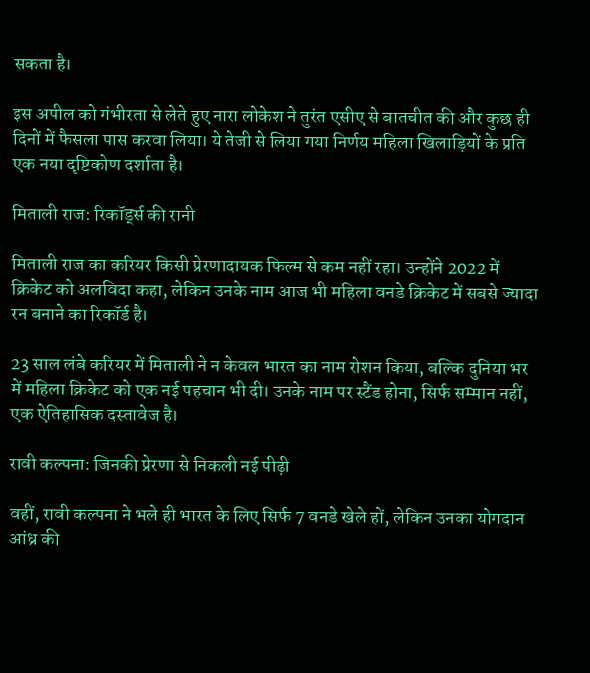सकता है।

इस अपील को गंभीरता से लेते हुए नारा लोकेश ने तुरंत एसीए से बातचीत की और कुछ ही दिनों में फैसला पास करवा लिया। ये तेजी से लिया गया निर्णय महिला खिलाड़ियों के प्रति एक नया दृष्टिकोण दर्शाता है।

मिताली राज: रिकॉर्ड्स की रानी

मिताली राज का करियर किसी प्रेरणादायक फिल्म से कम नहीं रहा। उन्होंने 2022 में क्रिकेट को अलविदा कहा, लेकिन उनके नाम आज भी महिला वनडे क्रिकेट में सबसे ज्यादा रन बनाने का रिकॉर्ड है।

23 साल लंबे करियर में मिताली ने न केवल भारत का नाम रोशन किया, बल्कि दुनिया भर में महिला क्रिकेट को एक नई पहचान भी दी। उनके नाम पर स्टैंड होना, सिर्फ सम्मान नहीं, एक ऐतिहासिक दस्तावेज है।

रावी कल्पना: जिनकी प्रेरणा से निकली नई पीढ़ी

वहीं, रावी कल्पना ने भले ही भारत के लिए सिर्फ 7 वनडे खेले हों, लेकिन उनका योगदान आंध्र की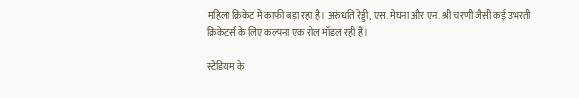महिला क्रिकेट में काफी बड़ा रहा है। अरुंधति रेड्डी, एस. मेघना और एन. श्री चरणी जैसी कई उभरती क्रिकेटर्स के लिए कल्पना एक रोल मॉडल रही हैं।

स्टेडियम के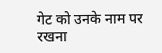गेट को उनके नाम पर रखना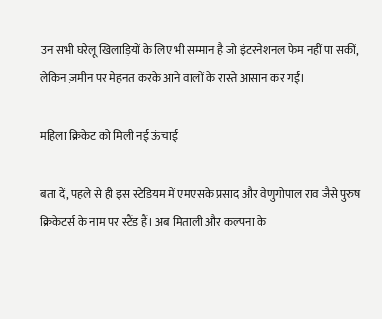उन सभी घरेलू खिलाड़ियों के लिए भी सम्मान है जो इंटरनेशनल फेम नहीं पा सकीं, लेकिन ज़मीन पर मेहनत करके आने वालों के रास्ते आसान कर गईं।

महिला क्रिकेट को मिली नई ऊंचाई

बता दें, पहले से ही इस स्टेडियम में एमएसके प्रसाद और वेणुगोपाल राव जैसे पुरुष क्रिकेटर्स के नाम पर स्टैंड हैं। अब मिताली और कल्पना के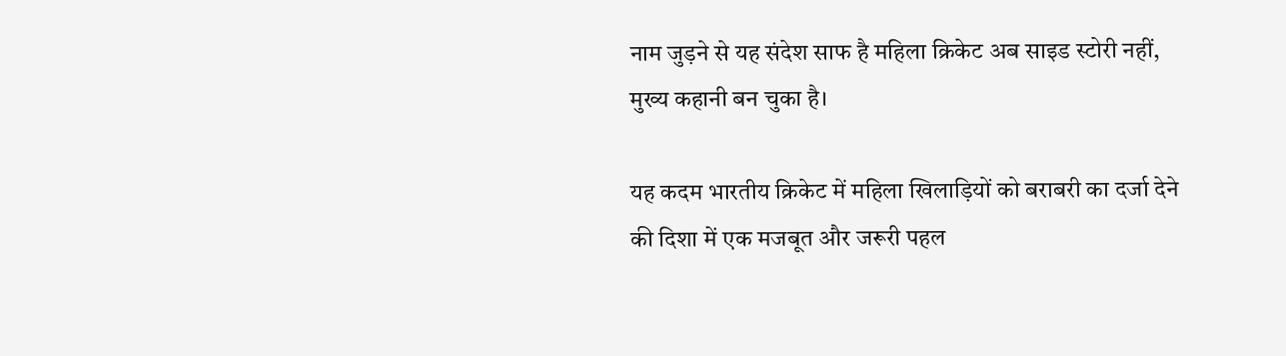नाम जुड़ने से यह संदेश साफ है महिला क्रिकेट अब साइड स्टोरी नहीं, मुख्य कहानी बन चुका है।

यह कदम भारतीय क्रिकेट में महिला खिलाड़ियों को बराबरी का दर्जा देने की दिशा में एक मजबूत और जरूरी पहल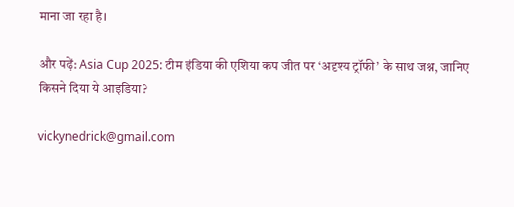माना जा रहा है।

और पढ़ें: Asia Cup 2025: टीम इंडिया की एशिया कप जीत पर ‘अदृश्य ट्रॉफी’ के साथ जश्न, जानिए किसने दिया ये आइडिया?

vickynedrick@gmail.com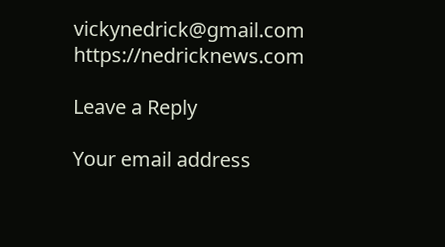vickynedrick@gmail.com https://nedricknews.com

Leave a Reply

Your email address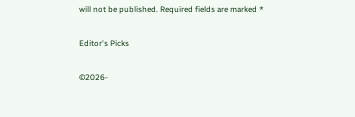will not be published. Required fields are marked *

Editor's Picks

©2026-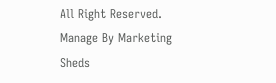All Right Reserved. Manage By Marketing Sheds